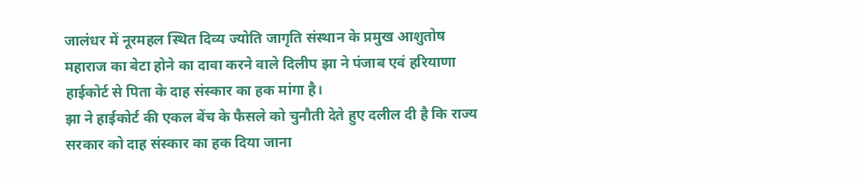जालंधर में नूरमहल स्थित दिव्य ज्योति जागृति संस्थान के प्रमुख आशुतोष महाराज का बेटा होने का दावा करने वाले दिलीप झा ने पंजाब एवं हरियाणा हाईकोर्ट से पिता के दाह संस्कार का हक मांगा है।
झा ने हाईकोर्ट की एकल बेंच के फैसले को चुनौती देते हुए दलील दी है कि राज्य सरकार को दाह संस्कार का हक दिया जाना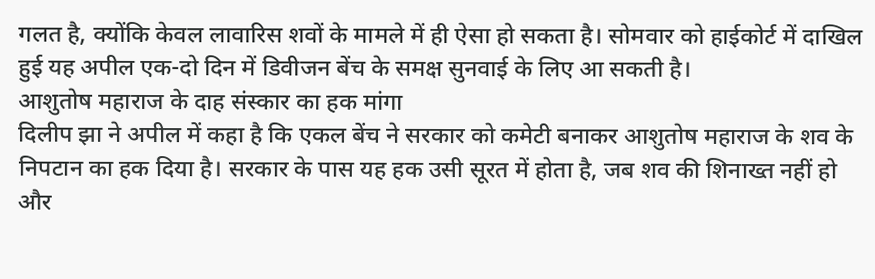गलत है, क्योंकि केवल लावारिस शवों के मामले में ही ऐसा हो सकता है। सोमवार को हाईकोर्ट में दाखिल हुई यह अपील एक-दो दिन में डिवीजन बेंच के समक्ष सुनवाई के लिए आ सकती है।
आशुतोष महाराज के दाह संस्कार का हक मांगा
दिलीप झा ने अपील में कहा है कि एकल बेंच ने सरकार को कमेटी बनाकर आशुतोष महाराज के शव के निपटान का हक दिया है। सरकार के पास यह हक उसी सूरत में होता है, जब शव की शिनाख्त नहीं हो और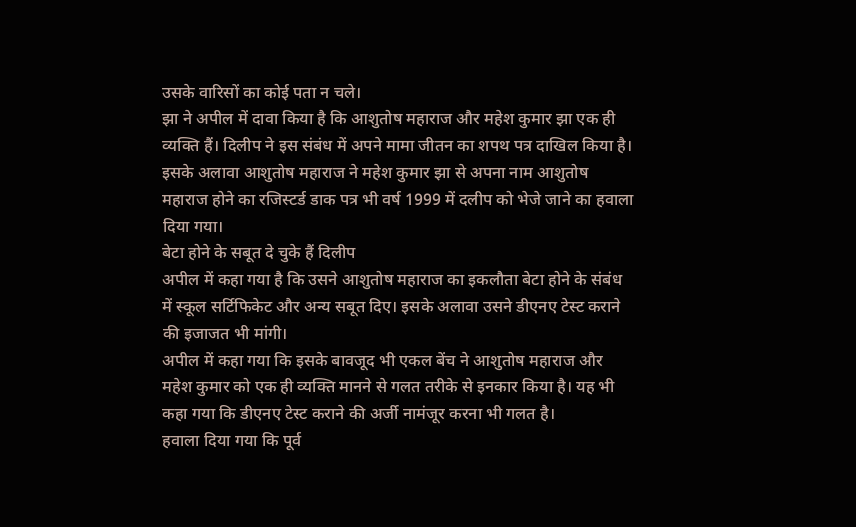उसके वारिसों का कोई पता न चले।
झा ने अपील में दावा किया है कि आशुतोष महाराज और महेश कुमार झा एक ही व्यक्ति हैं। दिलीप ने इस संबंध में अपने मामा जीतन का शपथ पत्र दाखिल किया है।
इसके अलावा आशुतोष महाराज ने महेश कुमार झा से अपना नाम आशुतोष महाराज होने का रजिस्टर्ड डाक पत्र भी वर्ष 1999 में दलीप को भेजे जाने का हवाला दिया गया।
बेटा होने के सबूत दे चुके हैं दिलीप
अपील में कहा गया है कि उसने आशुतोष महाराज का इकलौता बेटा होने के संबंध में स्कूल सर्टिफिकेट और अन्य सबूत दिए। इसके अलावा उसने डीएनए टेस्ट कराने की इजाजत भी मांगी।
अपील में कहा गया कि इसके बावजूद भी एकल बेंच ने आशुतोष महाराज और महेश कुमार को एक ही व्यक्ति मानने से गलत तरीके से इनकार किया है। यह भी कहा गया कि डीएनए टेस्ट कराने की अर्जी नामंजूर करना भी गलत है।
हवाला दिया गया कि पूर्व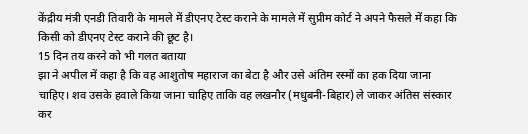केंद्रीय मंत्री एनडी तिवारी के मामले में डीएनए टेस्ट कराने के मामले में सुप्रीम कोर्ट ने अपने फैसले में कहा कि किसी को डीएनए टेस्ट कराने की छूट है।
15 दिन तय करने को भी गलत बताया
झा ने अपील में कहा है कि वह आशुतोष महाराज का बेटा है और उसे अंतिम रस्मों का हक दिया जाना चाहिए। शव उसके हवाले किया जाना चाहिए ताकि वह लखनौर (मधुबनी-बिहार) ले जाकर अंतिस संस्कार कर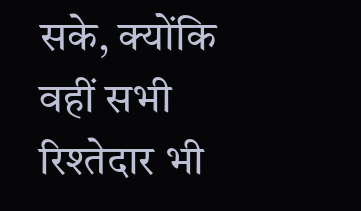सके, क्योंकि वहीं सभी रिश्तेदार भी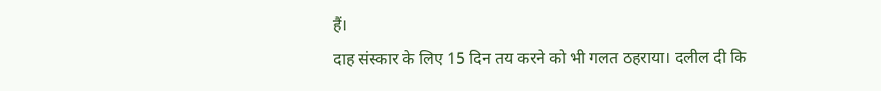हैं।
दाह संस्कार के लिए 15 दिन तय करने को भी गलत ठहराया। दलील दी कि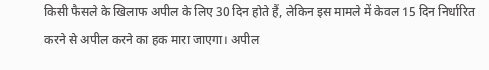किसी फैसले के खिलाफ अपील के लिए 30 दिन होते हैं, लेकिन इस मामले में केवल 15 दिन निर्धारित करने से अपील करने का हक मारा जाएगा। अपील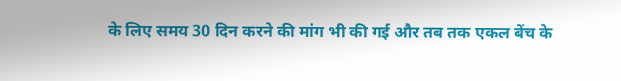के लिए समय 30 दिन करने की मांग भी की गई और तब तक एकल बेंच के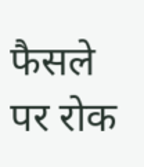फैसले पर रोक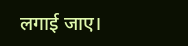लगाई जाए।